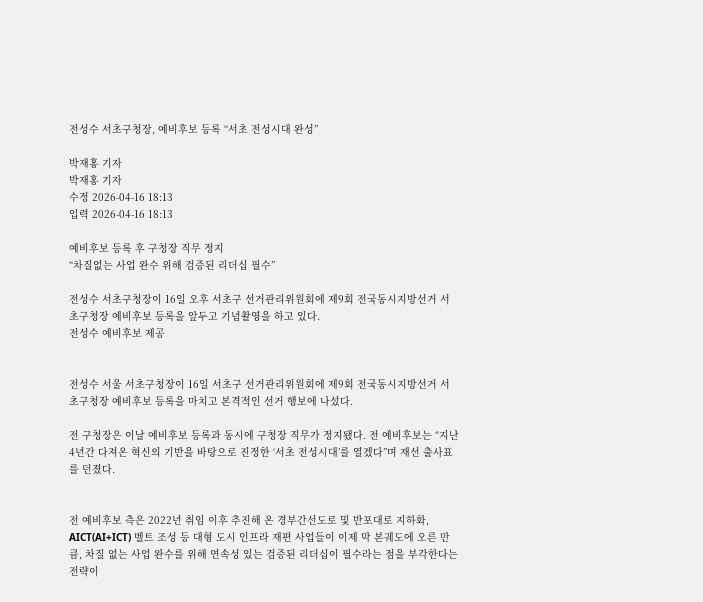전성수 서초구청장, 예비후보 등록 “서초 전성시대 완성”

박재홍 기자
박재홍 기자
수정 2026-04-16 18:13
입력 2026-04-16 18:13

예비후보 등록 후 구청장 직무 정지
“차질없는 사업 완수 위해 검증된 리더십 필수”

전성수 서초구청장이 16일 오후 서초구 선거관리위원회에 제9회 전국동시지방선거 서초구청장 예비후보 등록을 앞두고 기념촬영을 하고 있다.
전성수 예비후보 제공


전성수 서울 서초구청장이 16일 서초구 선거관리위원회에 제9회 전국동시지방선거 서초구청장 예비후보 등록을 마치고 본격적인 선거 행보에 나섰다.

전 구청장은 이날 예비후보 등록과 동시에 구청장 직무가 정지됐다. 전 예비후보는 “지난 4년간 다져온 혁신의 기반을 바탕으로 진정한 ‘서초 전성시대’를 열겠다”며 재선 출사표를 던졌다.


전 예비후보 측은 2022년 취임 이후 추진해 온 경부간선도로 및 반포대로 지하화, AICT(AI+ICT) 벨트 조성 등 대형 도시 인프라 재편 사업들이 이제 막 본궤도에 오른 만큼, 차질 없는 사업 완수를 위해 연속성 있는 검증된 리더십이 필수라는 점을 부각한다는 전략이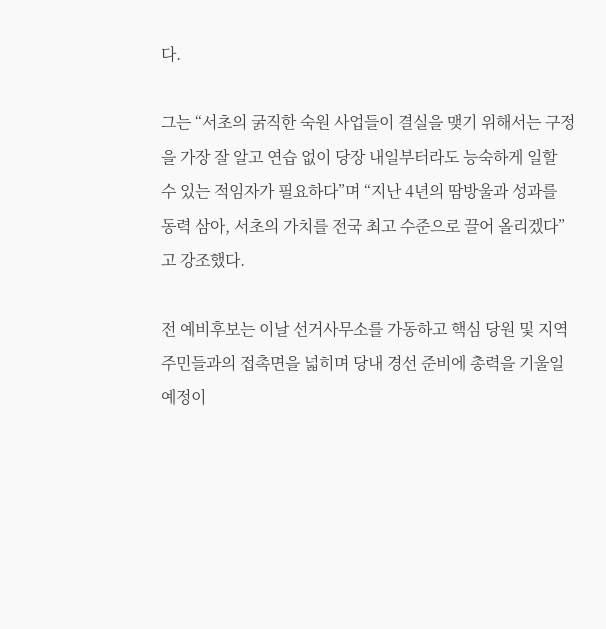다.

그는 “서초의 굵직한 숙원 사업들이 결실을 맺기 위해서는 구정을 가장 잘 알고 연습 없이 당장 내일부터라도 능숙하게 일할 수 있는 적임자가 필요하다”며 “지난 4년의 땀방울과 성과를 동력 삼아, 서초의 가치를 전국 최고 수준으로 끌어 올리겠다”고 강조했다.

전 예비후보는 이날 선거사무소를 가동하고 핵심 당원 및 지역 주민들과의 접촉면을 넓히며 당내 경선 준비에 총력을 기울일 예정이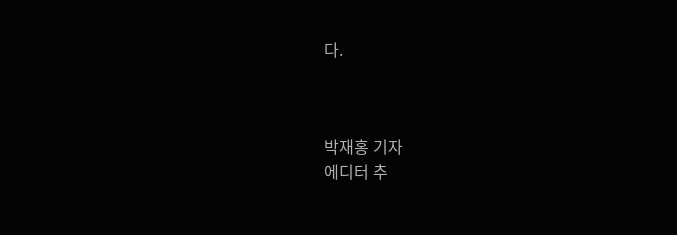다.



박재홍 기자
에디터 추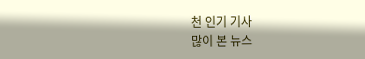천 인기 기사
많이 본 뉴스